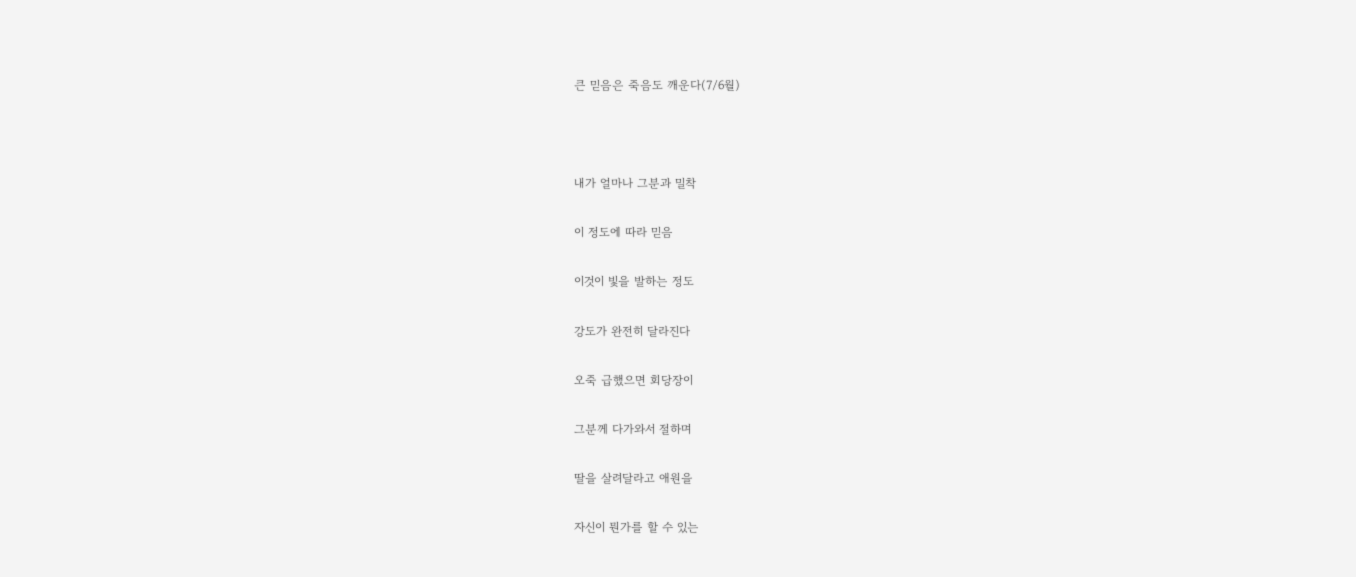큰 믿음은 죽음도 깨운다(7/6월)



내가 얼마나 그분과 밀착

이 정도에 따라 믿음

이것이 빛을 발하는 정도

강도가 완전히 달라진다

오죽 급했으면 회당장이

그분께 다가와서 절하며

딸을 살려달라고 애원을

자신이 뭔가를 할 수 있는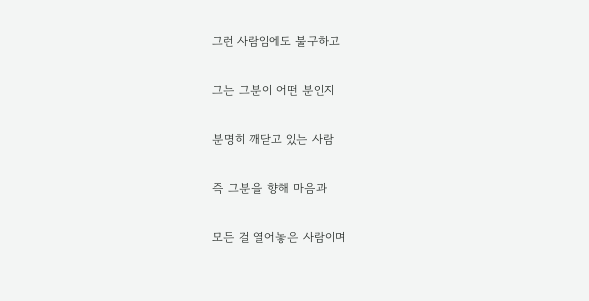그런 사람임에도 불구하고

그는 그분이 어떤 분인지

분명히 깨닫고 있는 사람

즉 그분을 향해 마음과

모든 걸 열어놓은 사람이며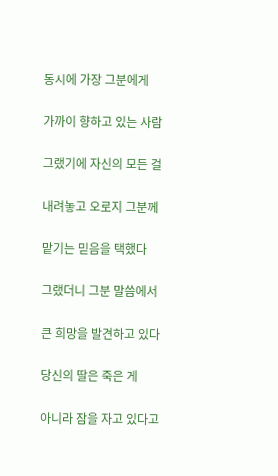동시에 가장 그분에게

가까이 향하고 있는 사람

그랬기에 자신의 모든 걸

내려놓고 오로지 그분께

맡기는 믿음을 택했다

그랬더니 그분 말씀에서

큰 희망을 발견하고 있다

당신의 딸은 죽은 게

아니라 잠을 자고 있다고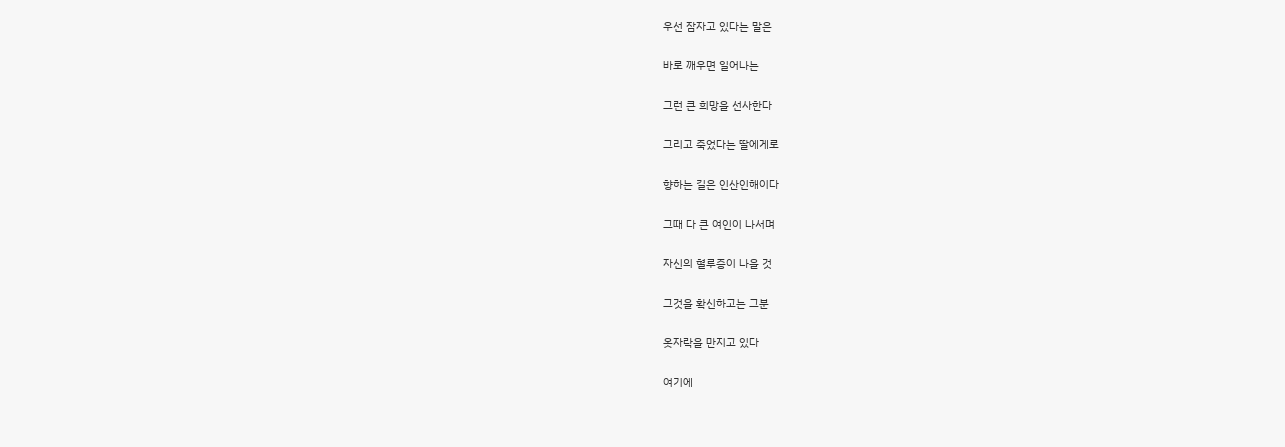우선 잠자고 있다는 말은

바로 깨우면 일어나는

그런 큰 희망을 선사한다

그리고 죽었다는 딸에게로

향하는 길은 인산인해이다

그때 다 큰 여인이 나서며

자신의 혈루증이 나을 것

그것을 확신하고는 그분

옷자락을 만지고 있다

여기에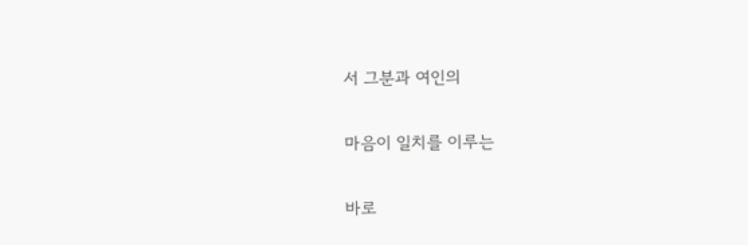서 그분과 여인의

마음이 일치를 이루는

바로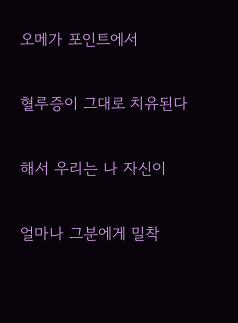오메가 포인트에서

혈루증이 그대로 치유된다

해서 우리는 나 자신이

얼마나 그분에게 밀착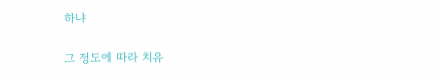하냐

그 정도에 따라 치유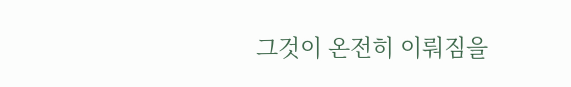그것이 온전히 이뤄짐을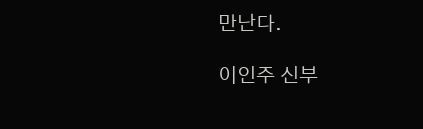만난다.

이인주 신부